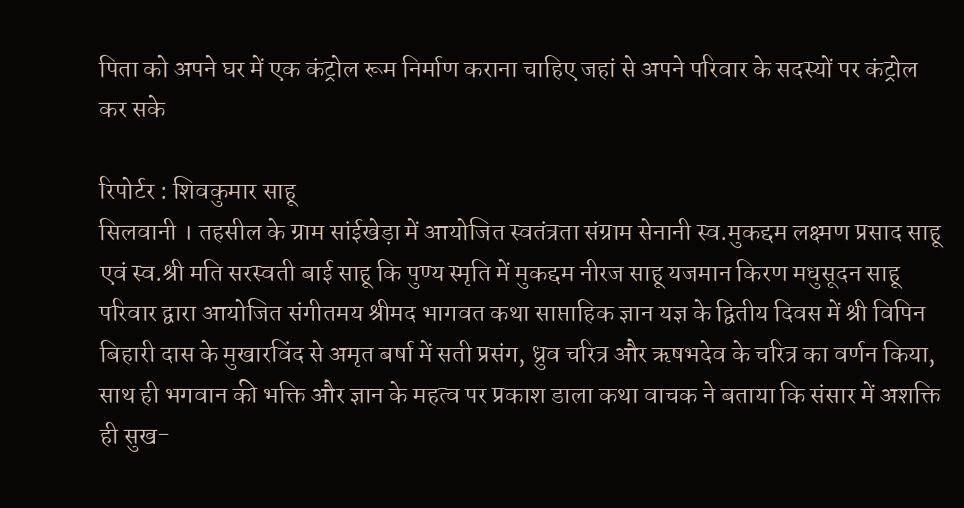पिता को अपने घर में एक कंट्रोल रूम निर्माण कराना चाहिए जहां से अपने परिवार के सदस्यों पर कंट्रोल कर सके

रिपोर्टर : शिवकुमार साहू
सिलवानी । तहसील के ग्राम सांईखेड़ा में आयोजित स्वतंत्रता संग्राम सेनानी स्व.मुकद्दम लक्ष्मण प्रसाद साहू एवं स्व.श्री मति सरस्वती बाई साहू कि पुण्य स्मृति में मुकद्दम नीरज साहू यजमान किरण मधुसूदन साहू परिवार द्वारा आयोजित संगीतमय श्रीमद भागवत कथा साप्ताहिक ज्ञान यज्ञ के द्वितीय दिवस में श्री विपिन बिहारी दास के मुखारविंद से अमृत बर्षा में सती प्रसंग, ध्रुव चरित्र और ऋषभदेव के चरित्र का वर्णन किया, साथ ही भगवान की भक्ति और ज्ञान के महत्व पर प्रकाश डाला कथा वाचक ने बताया कि संसार में अशक्ति ही सुख-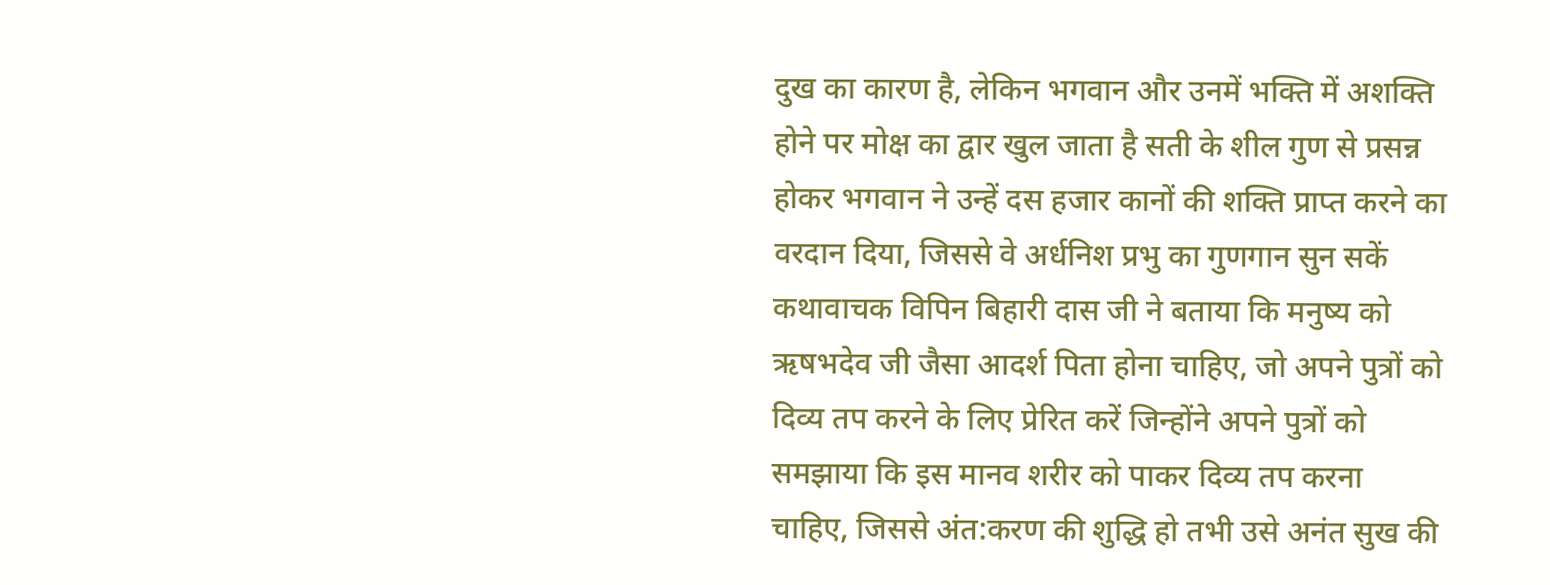दुख का कारण है, लेकिन भगवान और उनमें भक्ति में अशक्ति होने पर मोक्ष का द्वार खुल जाता है सती के शील गुण से प्रसन्न होकर भगवान ने उन्हें दस हजार कानों की शक्ति प्राप्त करने का वरदान दिया, जिससे वे अर्धनिश प्रभु का गुणगान सुन सकें कथावाचक विपिन बिहारी दास जी ने बताया कि मनुष्य को ऋषभदेव जी जैसा आदर्श पिता होना चाहिए, जो अपने पुत्रों को दिव्य तप करने के लिए प्रेरित करें जिन्होंने अपने पुत्रों को समझाया कि इस मानव शरीर को पाकर दिव्य तप करना चाहिए, जिससे अंत:करण की शुद्धि हो तभी उसे अनंत सुख की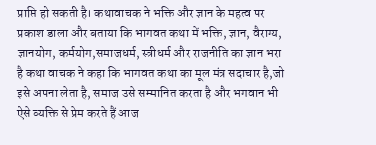प्राप्ति हो सकती है। कथावाचक ने भक्ति और ज्ञान के महत्व पर प्रकाश डाला और बताया कि भागवत कथा में भक्ति, ज्ञान, वैराग्य, ज्ञानयोग, कर्मयोग,समाजधर्म, स्त्रीधर्म और राजनीति का ज्ञान भरा है कथा वाचक ने कहा कि भागवत कथा का मूल मंत्र सदाचार है,जो इसे अपना लेता है, समाज उसे सम्मानित करता है और भगवान भी ऐसे व्यक्ति से प्रेम करते हैं आज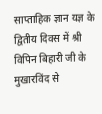साप्ताहिक ज्ञान यज्ञ के द्वितीय दिवस में श्री विपिन बिहारी जी के मुखारविंद से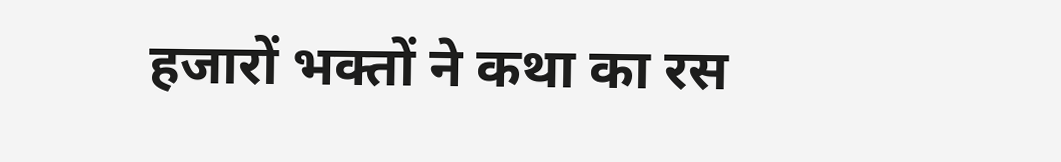हजारों भक्तों ने कथा का रस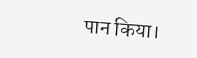पान किया।